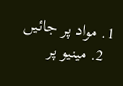1. مواد پر جائیں
  2. مینیو پر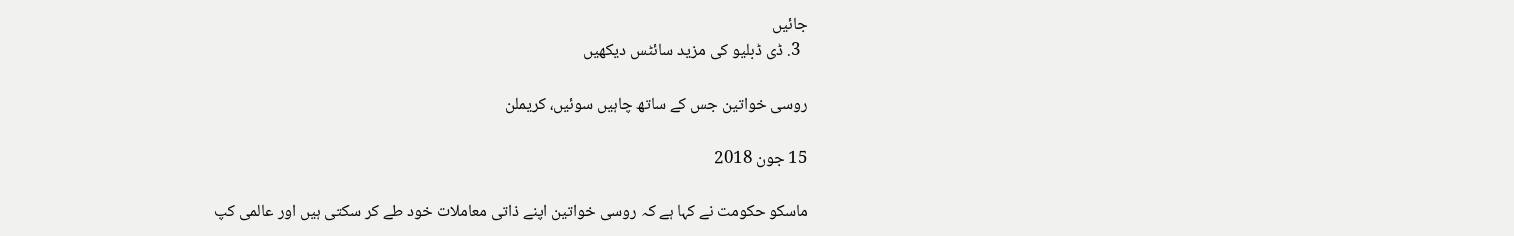جائیں
  3. ڈی ڈبلیو کی مزید سائٹس دیکھیں

روسی خواتین جس کے ساتھ چاہیں سوئیں، کریملن

15 جون 2018

ماسکو حکومت نے کہا ہے کہ روسی خواتین اپنے ذاتی معاملات خود طے کر سکتی ہیں اور عالمی کپ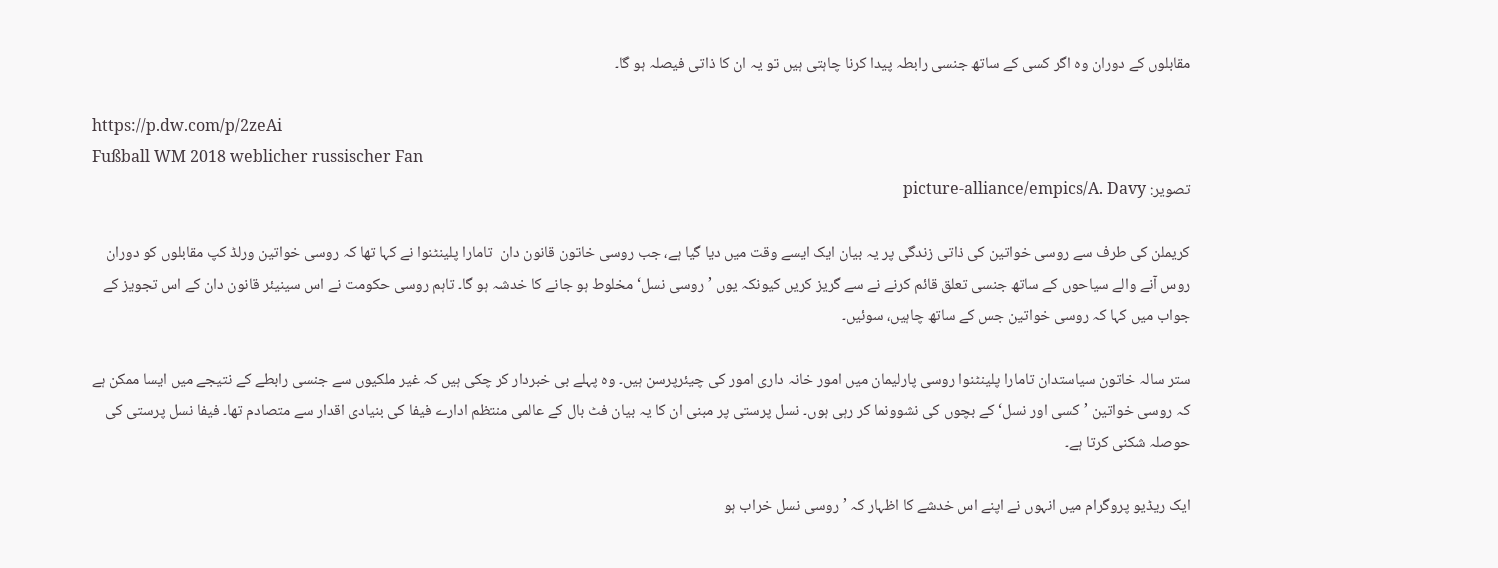مقابلوں کے دوران وہ اگر کسی کے ساتھ جنسی رابطہ پیدا کرنا چاہتی ہیں تو یہ ان کا ذاتی فیصلہ ہو گا۔

https://p.dw.com/p/2zeAi
Fußball WM 2018 weblicher russischer Fan
تصویر: picture-alliance/empics/A. Davy

کریملن کی طرف سے روسی خواتین کی ذاتی زندگی پر یہ بیان ایک ایسے وقت میں دیا گیا ہے، جب روسی خاتون قانون دان  تامارا پلینٹنوا نے کہا تھا کہ روسی خواتین ورلڈ کپ مقابلوں کو دوران روس آنے والے سیاحوں کے ساتھ جنسی تعلق قائم کرنے نے سے گریز کریں کیونکہ یوں ’روسی نسل‘ مخلوط ہو جانے کا خدشہ ہو گا۔ تاہم روسی حکومت نے اس سینیئر قانون دان کے اس تجویز کے جواب میں کہا کہ روسی خواتین جس کے ساتھ چاہیں، سوئیں۔

ستر سالہ خاتون سیاستدان تامارا پلینٹنوا روسی پارلیمان میں امور خانہ داری امور کی چیئرپرسن ہیں۔ وہ پہلے بی خبردار کر چکی ہیں کہ غیر ملکیوں سے جنسی رابطے کے نتیجے میں ایسا ممکن ہے کہ روسی خواتین ’کسی اور نسل‘ کے بچوں کی نشوونما کر رہی ہوں۔ نسل پرستی پر مبنی ان کا یہ بیان فٹ بال کے عالمی منتظم ادارے فیفا کی بنیادی اقدار سے متصادم تھا۔ فیفا نسل پرستی کی حوصلہ شکنی کرتا ہے۔

ایک ریڈیو پروگرام میں انہوں نے اپنے اس خدشے کا اظہار کہ ’روسی نسل خراب ہو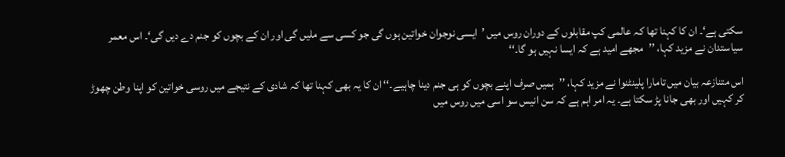سکتی ہے‘۔ ان کا کہنا تھا کہ عالمی کپ مقابلوں کے دوران روس میں ’ایسی نوجوان خواتین ہوں گی جو کسی سے ملیں گی اور ان کے بچوں کو جنم دے دیں گی‘۔ اس معمر سیاستدان نے مزید کہا، ’’مجھے امید ہے کہ ایسا نہیں ہو گا۔‘‘

اس متنازعہ بیان میں تامارا پلینٹنوا نے مزید کہا، ’’ہمیں صرف اپنے بچوں کو ہی جنم دینا چاہیے۔‘‘ ان کا یہ بھی کہنا تھا کہ شادی کے نتیجے میں روسی خواتین کو اپنا وطن چھوڑ کر کہیں اور بھی جانا پڑ سکتا ہے۔ یہ امر اہم ہے کہ سن انیس سو اسی میں روس میں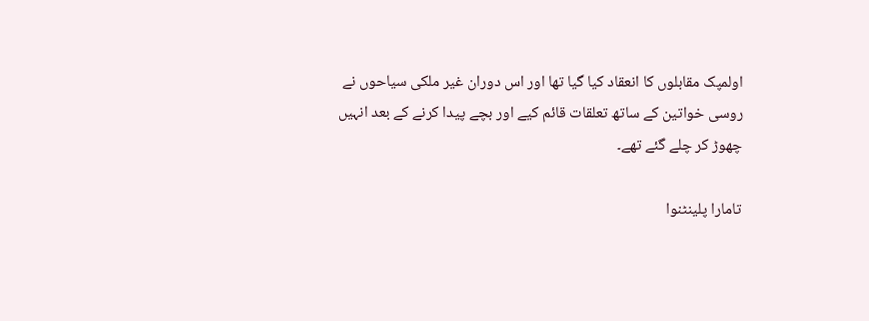اولمپک مقابلوں کا انعقاد کیا گیا تھا اور اس دوران غیر ملکی سیاحوں نے روسی خواتین کے ساتھ تعلقات قائم کیے اور بچے پیدا کرنے کے بعد انہیں چھوڑ کر چلے گئے تھے۔

تامارا پلینٹنوا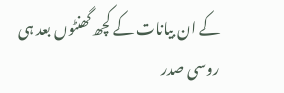کے ان بیانات کے کچھ گھنٹوں بعد ہی روسی صدر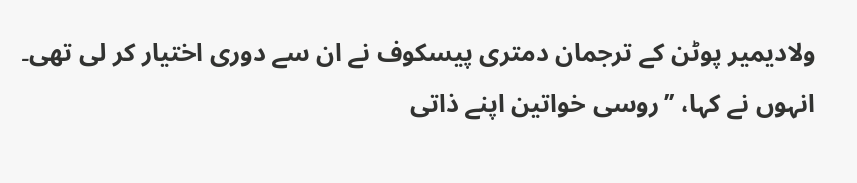ولادیمیر پوٹن کے ترجمان دمتری پیسکوف نے ان سے دوری اختیار کر لی تھی۔ انہوں نے کہا، ’’روسی خواتین اپنے ذاتی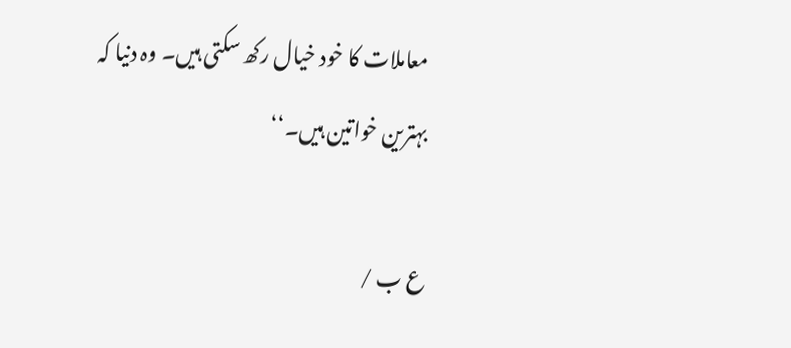معاملات کا خود خیال رکھ سکتی ہیں۔ وہ دنیا کہ بہترین خواتین ہیں۔‘‘

ع ب /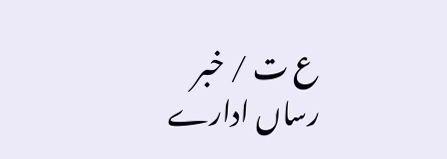ع ت / خبر رساں ادارے